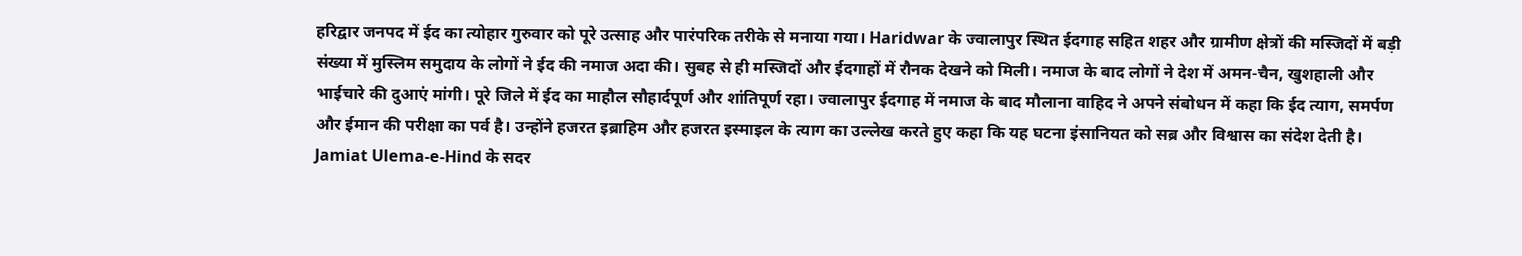हरिद्वार जनपद में ईद का त्योहार गुरुवार को पूरे उत्साह और पारंपरिक तरीके से मनाया गया। Haridwar के ज्वालापुर स्थित ईदगाह सहित शहर और ग्रामीण क्षेत्रों की मस्जिदों में बड़ी संख्या में मुस्लिम समुदाय के लोगों ने ईद की नमाज अदा की। सुबह से ही मस्जिदों और ईदगाहों में रौनक देखने को मिली। नमाज के बाद लोगों ने देश में अमन-चैन, खुशहाली और भाईचारे की दुआएं मांगी। पूरे जिले में ईद का माहौल सौहार्दपूर्ण और शांतिपूर्ण रहा। ज्वालापुर ईदगाह में नमाज के बाद मौलाना वाहिद ने अपने संबोधन में कहा कि ईद त्याग, समर्पण और ईमान की परीक्षा का पर्व है। उन्होंने हजरत इब्राहिम और हजरत इस्माइल के त्याग का उल्लेख करते हुए कहा कि यह घटना इंसानियत को सब्र और विश्वास का संदेश देती है।
Jamiat Ulema-e-Hind के सदर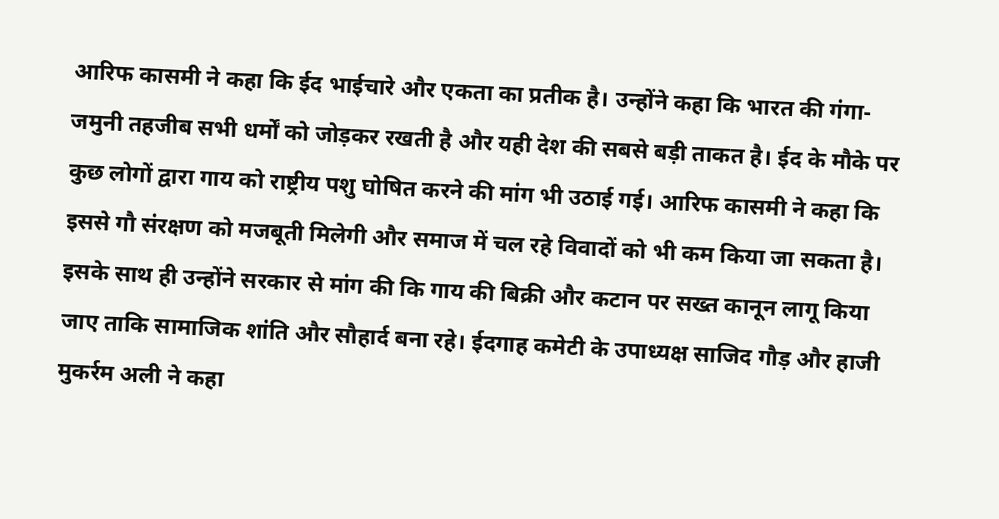आरिफ कासमी ने कहा कि ईद भाईचारे और एकता का प्रतीक है। उन्होंने कहा कि भारत की गंगा-जमुनी तहजीब सभी धर्मों को जोड़कर रखती है और यही देश की सबसे बड़ी ताकत है। ईद के मौके पर कुछ लोगों द्वारा गाय को राष्ट्रीय पशु घोषित करने की मांग भी उठाई गई। आरिफ कासमी ने कहा कि इससे गौ संरक्षण को मजबूती मिलेगी और समाज में चल रहे विवादों को भी कम किया जा सकता है।
इसके साथ ही उन्होंने सरकार से मांग की कि गाय की बिक्री और कटान पर सख्त कानून लागू किया जाए ताकि सामाजिक शांति और सौहार्द बना रहे। ईदगाह कमेटी के उपाध्यक्ष साजिद गौड़ और हाजी मुकर्रम अली ने कहा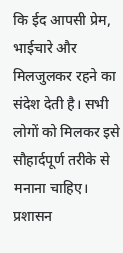कि ईद आपसी प्रेम, भाईचारे और मिलजुलकर रहने का संदेश देती है। सभी लोगों को मिलकर इसे सौहार्दपूर्ण तरीके से मनाना चाहिए। प्रशासन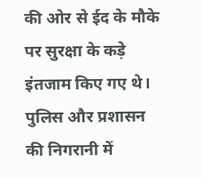की ओर से ईद के मौके पर सुरक्षा के कड़े इंतजाम किए गए थे। पुलिस और प्रशासन की निगरानी में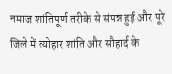नमाज शांतिपूर्ण तरीके से संपन्न हुई और पूरे जिले में त्योहार शांति और सौहार्द के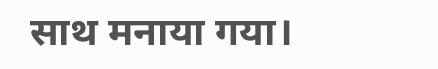साथ मनाया गया।